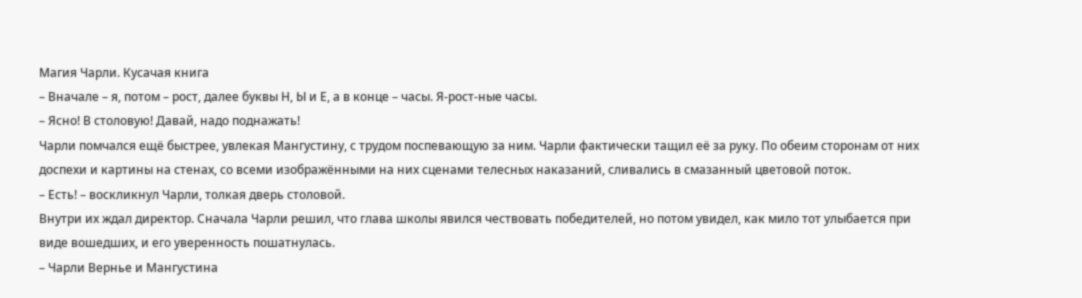Магия Чарли. Кусачая книга
– Вначале – я, потом – рост, далее буквы Н, Ы и Е, а в конце – часы. Я‑рост‑ные часы.
– Ясно! В столовую! Давай, надо поднажать!
Чарли помчался ещё быстрее, увлекая Мангустину, с трудом поспевающую за ним. Чарли фактически тащил её за руку. По обеим сторонам от них доспехи и картины на стенах, со всеми изображёнными на них сценами телесных наказаний, сливались в смазанный цветовой поток.
– Есть! – воскликнул Чарли, толкая дверь столовой.
Внутри их ждал директор. Сначала Чарли решил, что глава школы явился чествовать победителей, но потом увидел, как мило тот улыбается при виде вошедших, и его уверенность пошатнулась.
– Чарли Вернье и Мангустина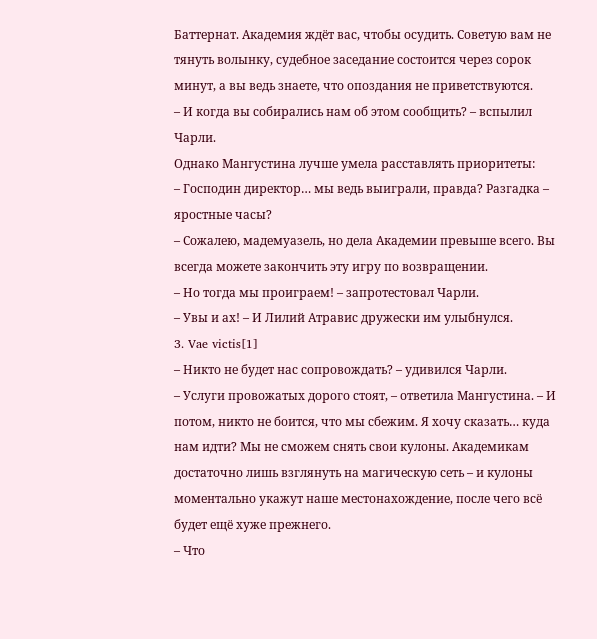Баттернат. Академия ждёт вас, чтобы осудить. Советую вам не тянуть волынку, судебное заседание состоится через сорок минут, а вы ведь знаете, что опоздания не приветствуются.
– И когда вы собирались нам об этом сообщить? – вспылил Чарли.
Однако Мангустина лучше умела расставлять приоритеты:
– Господин директор… мы ведь выиграли, правда? Разгадка – яростные часы?
– Сожалею, мадемуазель, но дела Академии превыше всего. Вы всегда можете закончить эту игру по возвращении.
– Но тогда мы проиграем! – запротестовал Чарли.
– Увы и ах! – И Лилий Атравис дружески им улыбнулся.
3. Vae victis[1]
– Никто не будет нас сопровождать? – удивился Чарли.
– Услуги провожатых дорого стоят, – ответила Мангустина. – И потом, никто не боится, что мы сбежим. Я хочу сказать… куда нам идти? Мы не сможем снять свои кулоны. Академикам достаточно лишь взглянуть на магическую сеть – и кулоны моментально укажут наше местонахождение, после чего всё будет ещё хуже прежнего.
– Что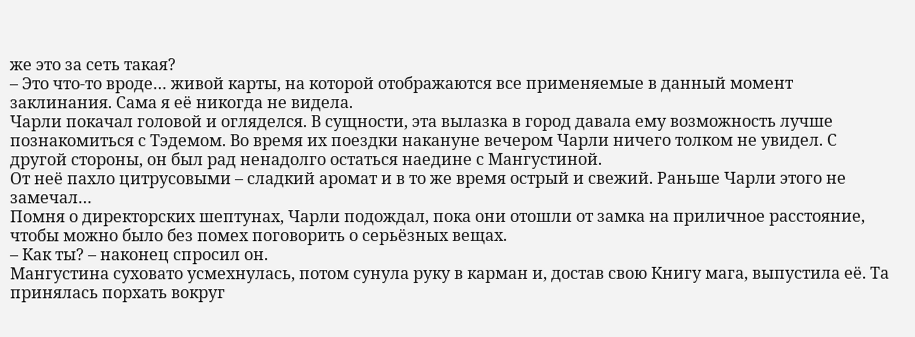же это за сеть такая?
– Это что‑то вроде… живой карты, на которой отображаются все применяемые в данный момент заклинания. Сама я её никогда не видела.
Чарли покачал головой и огляделся. В сущности, эта вылазка в город давала ему возможность лучше познакомиться с Тэдемом. Во время их поездки накануне вечером Чарли ничего толком не увидел. С другой стороны, он был рад ненадолго остаться наедине с Мангустиной.
От неё пахло цитрусовыми – сладкий аромат и в то же время острый и свежий. Раньше Чарли этого не замечал…
Помня о директорских шептунах, Чарли подождал, пока они отошли от замка на приличное расстояние, чтобы можно было без помех поговорить о серьёзных вещах.
– Как ты? – наконец спросил он.
Мангустина суховато усмехнулась, потом сунула руку в карман и, достав свою Книгу мага, выпустила её. Та принялась порхать вокруг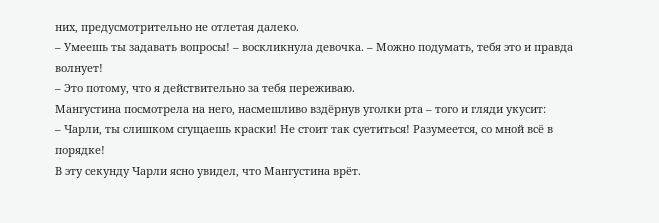них, предусмотрительно не отлетая далеко.
– Умеешь ты задавать вопросы! – воскликнула девочка. – Можно подумать, тебя это и правда волнует!
– Это потому, что я действительно за тебя переживаю.
Мангустина посмотрела на него, насмешливо вздёрнув уголки рта – того и гляди укусит:
– Чарли, ты слишком сгущаешь краски! Не стоит так суетиться! Разумеется, со мной всё в порядке!
В эту секунду Чарли ясно увидел, что Мангустина врёт.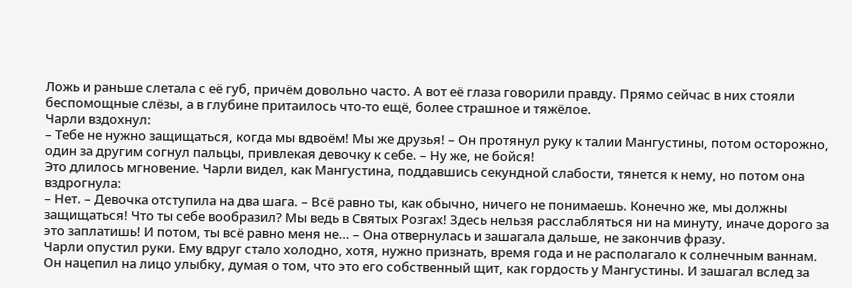Ложь и раньше слетала с её губ, причём довольно часто. А вот её глаза говорили правду. Прямо сейчас в них стояли беспомощные слёзы, а в глубине притаилось что‑то ещё, более страшное и тяжёлое.
Чарли вздохнул:
– Тебе не нужно защищаться, когда мы вдвоём! Мы же друзья! – Он протянул руку к талии Мангустины, потом осторожно, один за другим согнул пальцы, привлекая девочку к себе. – Ну же, не бойся!
Это длилось мгновение. Чарли видел, как Мангустина, поддавшись секундной слабости, тянется к нему, но потом она вздрогнула:
– Нет. – Девочка отступила на два шага. – Всё равно ты, как обычно, ничего не понимаешь. Конечно же, мы должны защищаться! Что ты себе вообразил? Мы ведь в Святых Розгах! Здесь нельзя расслабляться ни на минуту, иначе дорого за это заплатишь! И потом, ты всё равно меня не… – Она отвернулась и зашагала дальше, не закончив фразу.
Чарли опустил руки. Ему вдруг стало холодно, хотя, нужно признать, время года и не располагало к солнечным ваннам. Он нацепил на лицо улыбку, думая о том, что это его собственный щит, как гордость у Мангустины. И зашагал вслед за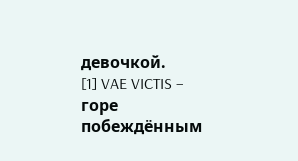девочкой.
[1] VAE VICTIS – горе побеждённым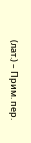(лат.) – Прим. пер.